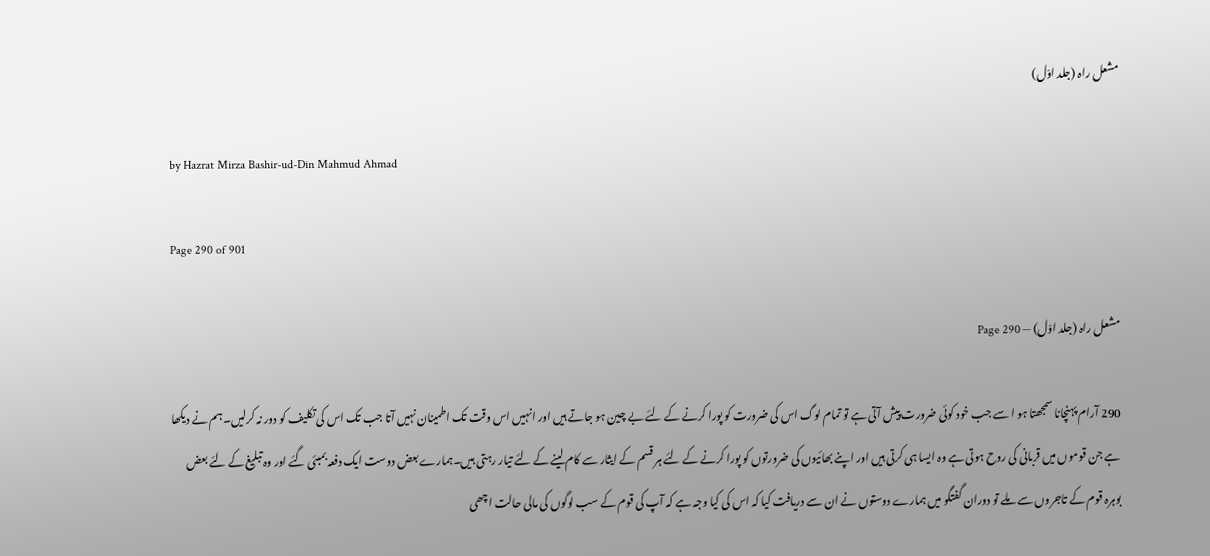مشعل راہ (جلد اوّل)

by Hazrat Mirza Bashir-ud-Din Mahmud Ahmad

Page 290 of 901

مشعل راہ (جلد اوّل) — Page 290

290 آرام پہنچانا سمجھتا ہو ا سے جب خود کوئی ضرورت پیش آتی ہے تو تمام لوگ اس کی ضرورت کو پورا کرنے کے لئے بے چین ہو جاتے ہیں اور انہیں اس وقت تک اطمینان نہیں آتا جب تک اس کی تکلیف کو دور نہ کرلیں۔ہم نے دیکھا ہے جن قوموں میں قربانی کی روح ہوتی ہے وہ ایسا ہی کرتی ہیں اور اپنے بھائیوں کی ضرورتوں کو پورا کرنے کے لئے ہر قسم کے ایثار سے کام لینے کے لئے تیار رہتی ہیں۔ہمارے بعض دوست ایک دفعہ بمبئی گئے اور وہ تبلیغ کے لئے بعض بوہرہ قوم کے تاجروں سے ملے تو دوران گفتگو میں ہمارے دوستوں نے ان سے دریافت کیا کہ اس کی کیا وجہ ہے کہ آپ کی قوم کے سب لوگوں کی مالی حالت اچھی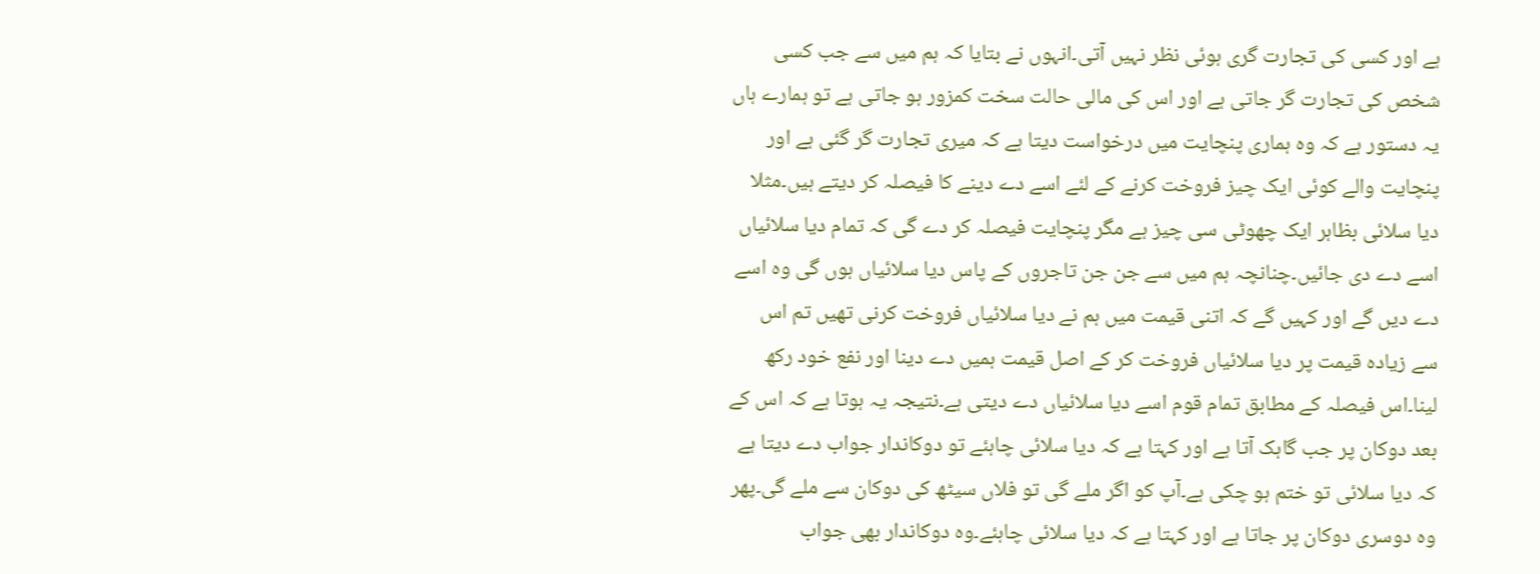ہے اور کسی کی تجارت گری ہوئی نظر نہیں آتی۔انہوں نے بتایا کہ ہم میں سے جب کسی شخص کی تجارت گر جاتی ہے اور اس کی مالی حالت سخت کمزور ہو جاتی ہے تو ہمارے ہاں یہ دستور ہے کہ وہ ہماری پنچایت میں درخواست دیتا ہے کہ میری تجارت گر گئی ہے اور پنچایت والے کوئی ایک چیز فروخت کرنے کے لئے اسے دے دینے کا فیصلہ کر دیتے ہیں۔مثلا دیا سلائی بظاہر ایک چھوٹی سی چیز ہے مگر پنچایت فیصلہ کر دے گی کہ تمام دیا سلائیاں اسے دے دی جائیں۔چنانچہ ہم میں سے جن جن تاجروں کے پاس دیا سلائیاں ہوں گی وہ اسے دے دیں گے اور کہیں گے کہ اتنی قیمت میں ہم نے دیا سلائیاں فروخت کرنی تھیں تم اس سے زیادہ قیمت پر دیا سلائیاں فروخت کر کے اصل قیمت ہمیں دے دینا اور نفع خود رکھ لینا۔اس فیصلہ کے مطابق تمام قوم اسے دیا سلائیاں دے دیتی ہے۔نتیجہ یہ ہوتا ہے کہ اس کے بعد دوکان پر جب گاہک آتا ہے اور کہتا ہے کہ دیا سلائی چاہئے تو دوکاندار جواب دے دیتا ہے کہ دیا سلائی تو ختم ہو چکی ہے۔آپ کو اگر ملے گی تو فلاں سیٹھ کی دوکان سے ملے گی۔پھر وہ دوسری دوکان پر جاتا ہے اور کہتا ہے کہ دیا سلائی چاہئے۔وہ دوکاندار بھی جواب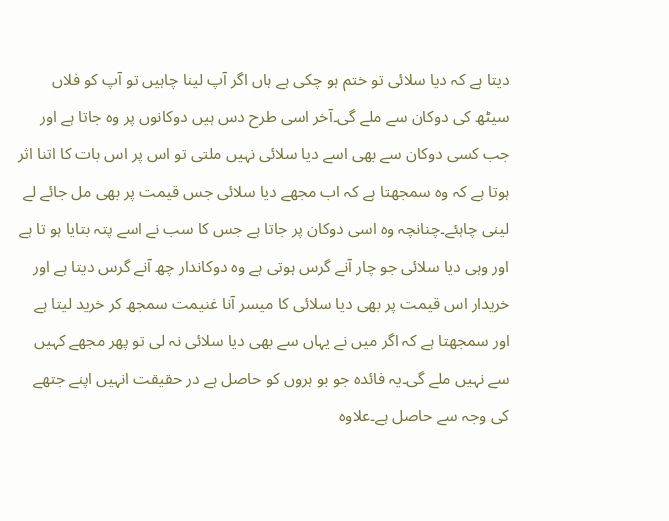دیتا ہے کہ دیا سلائی تو ختم ہو چکی ہے ہاں اگر آپ لینا چاہیں تو آپ کو فلاں سیٹھ کی دوکان سے ملے گی۔آخر اسی طرح دس ہیں دوکانوں پر وہ جاتا ہے اور جب کسی دوکان سے بھی اسے دیا سلائی نہیں ملتی تو اس پر اس بات کا اتنا اثر ہوتا ہے کہ وہ سمجھتا ہے کہ اب مجھے دیا سلائی جس قیمت پر بھی مل جائے لے لینی چاہئے۔چنانچہ وہ اسی دوکان پر جاتا ہے جس کا سب نے اسے پتہ بتایا ہو تا ہے اور وہی دیا سلائی جو چار آنے گرس ہوتی ہے وہ دوکاندار چھ آنے گرس دیتا ہے اور خریدار اس قیمت پر بھی دیا سلائی کا میسر آنا غنیمت سمجھ کر خرید لیتا ہے اور سمجھتا ہے کہ اگر میں نے یہاں سے بھی دیا سلائی نہ لی تو پھر مجھے کہیں سے نہیں ملے گی۔یہ فائدہ جو بو ہروں کو حاصل ہے در حقیقت انہیں اپنے جتھے کی وجہ سے حاصل ہے۔علاوہ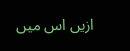ازیں اس میں